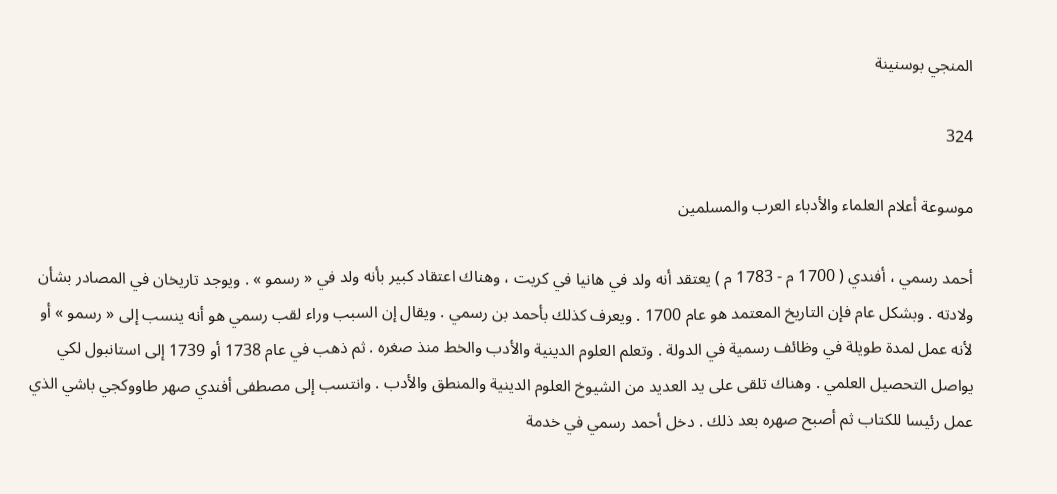المنجي بوسنينة

324

موسوعة أعلام العلماء والأدباء العرب والمسلمين

أحمد رسمي ، أفندي ( 1700 م - 1783 م ) يعتقد أنه ولد في هانيا في كريت ، وهناك اعتقاد كبير بأنه ولد في « رسمو » . ويوجد تاريخان في المصادر بشأن ولادته . وبشكل عام فإن التاريخ المعتمد هو عام 1700 . ويعرف كذلك بأحمد بن رسمي . ويقال إن السبب وراء لقب رسمي هو أنه ينسب إلى « رسمو » أو لأنه عمل لمدة طويلة في وظائف رسمية في الدولة . وتعلم العلوم الدينية والأدب والخط منذ صغره . ثم ذهب في عام 1738 أو 1739 إلى استانبول لكي يواصل التحصيل العلمي . وهناك تلقى على يد العديد من الشيوخ العلوم الدينية والمنطق والأدب . وانتسب إلى مصطفى أفندي صهر طاووكجي باشي الذي عمل رئيسا للكتاب ثم أصبح صهره بعد ذلك . دخل أحمد رسمي في خدمة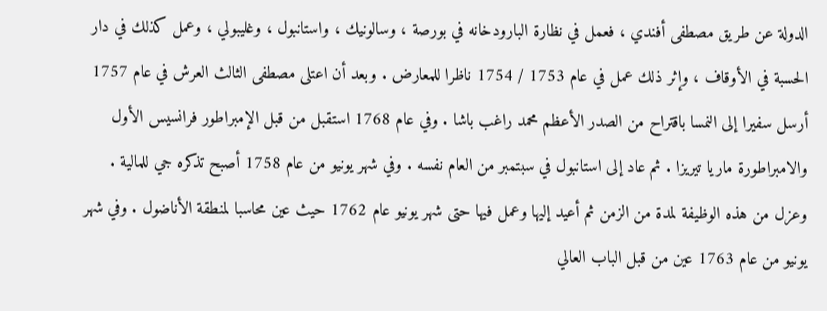الدولة عن طريق مصطفى أفندي ، فعمل في نظارة البارودخانه في بورصة ، وسالونيك ، واستانبول ، وغليبولي ، وعمل كذلك في دار الحسبة في الأوقاف ، وإثر ذلك عمل في عام 1753 / 1754 ناظرا للمعارض . وبعد أن اعتلى مصطفى الثالث العرش في عام 1757 أرسل سفيرا إلى النمسا باقتراح من الصدر الأعظم محمد راغب باشا . وفي عام 1768 استقبل من قبل الإمبراطور فرانسيس الأول والامبراطورة ماريا تيريزا . ثم عاد إلى استانبول في سبتمبر من العام نفسه . وفي شهر يونيو من عام 1758 أصبح تذكره جي للمالية . وعزل من هذه الوظيفة لمدة من الزمن ثم أعيد إليها وعمل فيها حتى شهر يونيو عام 1762 حيث عين محاسبا لمنطقة الأناضول . وفي شهر يونيو من عام 1763 عين من قبل الباب العالي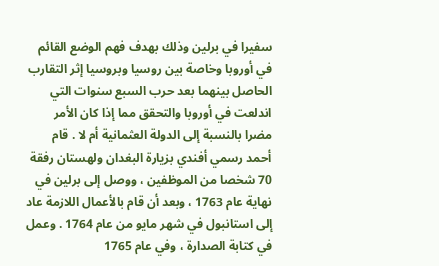سفيرا في برلين وذلك بهدف فهم الوضع القائم في أوروبا وخاصة بين روسيا وبروسيا إثر التقارب الحاصل بينهما بعد حرب السبع سنوات التي اندلعت في أوروبا والتحقق مما إذا كان الأمر مضرا بالنسبة إلى الدولة العثمانية أم لا . قام أحمد رسمي أفندي بزيارة البغدان ولهستان رفقة 70 شخصا من الموظفين ، ووصل إلى برلين في نهاية عام 1763 ، وبعد أن قام بالأعمال اللازمة عاد إلى استانبول في شهر مايو من عام 1764 . وعمل في كتابة الصدارة ، وفي عام 1765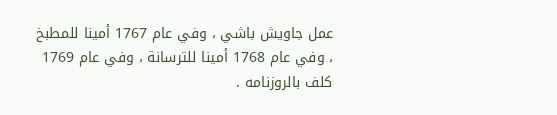عمل جاويش باشي ، وفي عام 1767 أمينا للمطبخ ، وفي عام 1768 أمينا للترسانة ، وفي عام 1769 كلف بالروزنامه .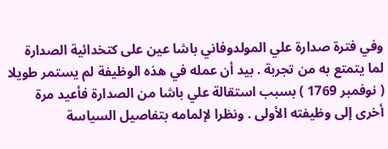وفي فترة صدارة علي المولدوفاني باشا عين على كتخدائية الصدارة لما يتمتع به من تجربة . بيد أن عمله في هذه الوظيفة لم يستمر طويلا ( نوفمبر 1769 ) بسبب استقالة علي باشا من الصدارة فأعيد مرة أخرى إلى وظيفته الأولى . ونظرا لإلمامه بتفاصيل السياسة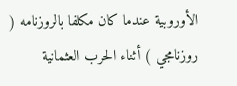الأوروبية عندما كان مكلفا بالروزنامه ( روزنامجي ) أثناء الحرب العثمانية